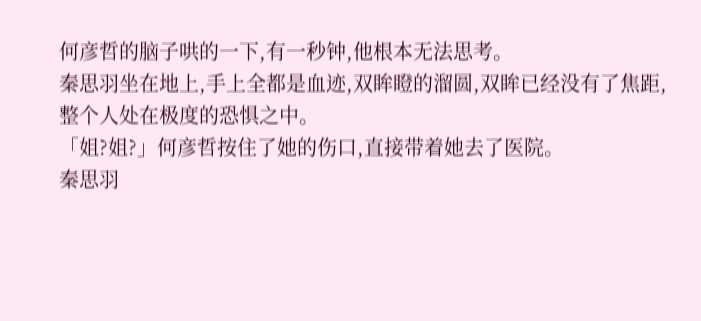何彦哲的脑子哄的一下,有一秒钟,他根本无法思考。
秦思羽坐在地上,手上全都是血迹,双眸瞪的溜圆,双眸已经没有了焦距,整个人处在极度的恐惧之中。
「姐?姐?」何彦哲按住了她的伤口,直接带着她去了医院。
秦思羽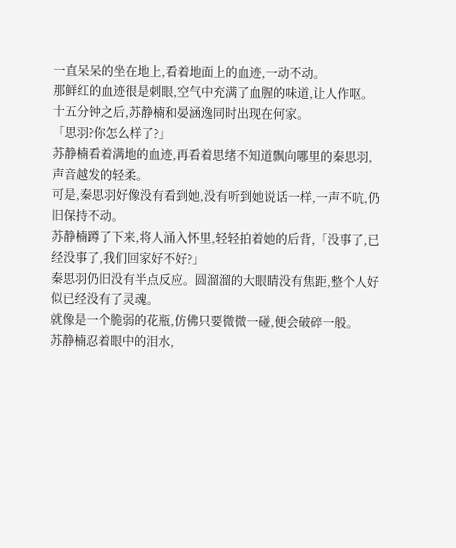一直呆呆的坐在地上,看着地面上的血迹,一动不动。
那鲜红的血迹很是刺眼,空气中充满了血腥的味道,让人作呕。
十五分钟之后,苏静楠和晏涵逸同时出现在何家。
「思羽?你怎么样了?」
苏静楠看着满地的血迹,再看着思绪不知道飘向哪里的秦思羽,声音越发的轻柔。
可是,秦思羽好像没有看到她,没有听到她说话一样,一声不吭,仍旧保持不动。
苏静楠蹲了下来,将人涌入怀里,轻轻拍着她的后背,「没事了,已经没事了,我们回家好不好?」
秦思羽仍旧没有半点反应。圆溜溜的大眼睛没有焦距,整个人好似已经没有了灵魂。
就像是一个脆弱的花瓶,仿佛只要微微一碰,便会破碎一般。
苏静楠忍着眼中的泪水,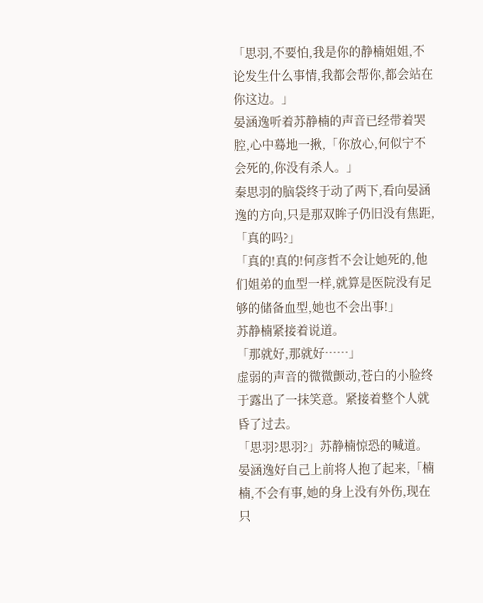「思羽,不要怕,我是你的静楠姐姐,不论发生什么事情,我都会帮你,都会站在你这边。」
晏涵逸听着苏静楠的声音已经带着哭腔,心中蓦地一揪,「你放心,何似宁不会死的,你没有杀人。」
秦思羽的脑袋终于动了两下,看向晏涵逸的方向,只是那双眸子仍旧没有焦距,「真的吗?」
「真的!真的!何彦哲不会让她死的,他们姐弟的血型一样,就算是医院没有足够的储备血型,她也不会出事!」
苏静楠紧接着说道。
「那就好,那就好……」
虚弱的声音的微微颤动,苍白的小脸终于露出了一抹笑意。紧接着整个人就昏了过去。
「思羽?思羽?」苏静楠惊恐的喊道。
晏涵逸好自己上前将人抱了起来,「楠楠,不会有事,她的身上没有外伤,现在只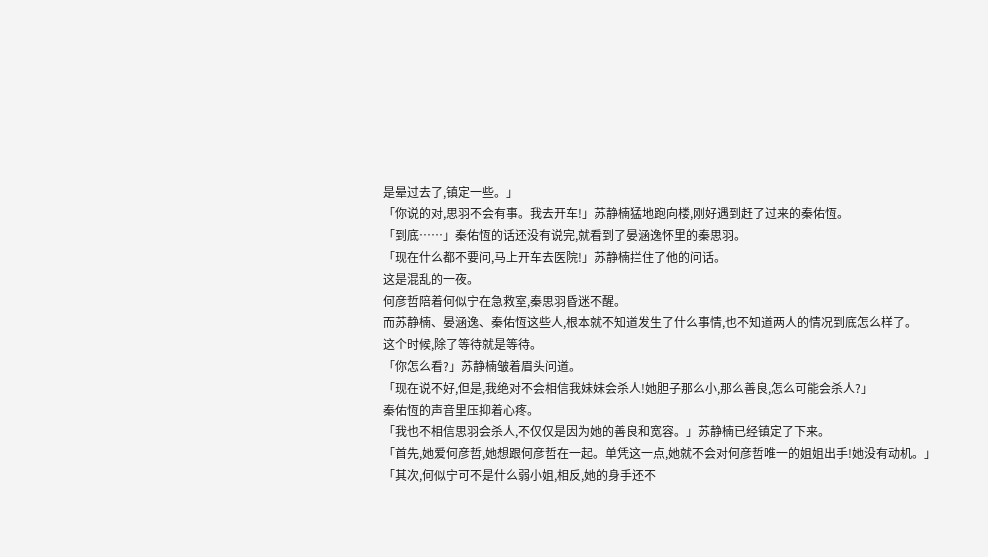是晕过去了,镇定一些。」
「你说的对,思羽不会有事。我去开车!」苏静楠猛地跑向楼,刚好遇到赶了过来的秦佑恆。
「到底……」秦佑恆的话还没有说完,就看到了晏涵逸怀里的秦思羽。
「现在什么都不要问,马上开车去医院!」苏静楠拦住了他的问话。
这是混乱的一夜。
何彦哲陪着何似宁在急救室,秦思羽昏迷不醒。
而苏静楠、晏涵逸、秦佑恆这些人,根本就不知道发生了什么事情,也不知道两人的情况到底怎么样了。
这个时候,除了等待就是等待。
「你怎么看?」苏静楠皱着眉头问道。
「现在说不好,但是,我绝对不会相信我妹妹会杀人!她胆子那么小,那么善良,怎么可能会杀人?」
秦佑恆的声音里压抑着心疼。
「我也不相信思羽会杀人,不仅仅是因为她的善良和宽容。」苏静楠已经镇定了下来。
「首先,她爱何彦哲,她想跟何彦哲在一起。单凭这一点,她就不会对何彦哲唯一的姐姐出手!她没有动机。」
「其次,何似宁可不是什么弱小姐,相反,她的身手还不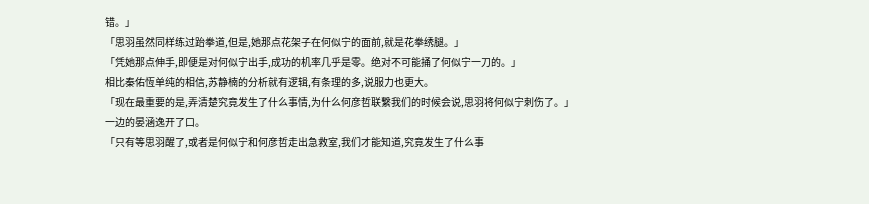错。」
「思羽虽然同样练过跆拳道,但是,她那点花架子在何似宁的面前,就是花拳绣腿。」
「凭她那点伸手,即便是对何似宁出手,成功的机率几乎是零。绝对不可能捅了何似宁一刀的。」
相比秦佑恆单纯的相信,苏静楠的分析就有逻辑,有条理的多,说服力也更大。
「现在最重要的是,弄清楚究竟发生了什么事情,为什么何彦哲联繫我们的时候会说,思羽将何似宁刺伤了。」
一边的晏涵逸开了口。
「只有等思羽醒了,或者是何似宁和何彦哲走出急救室,我们才能知道,究竟发生了什么事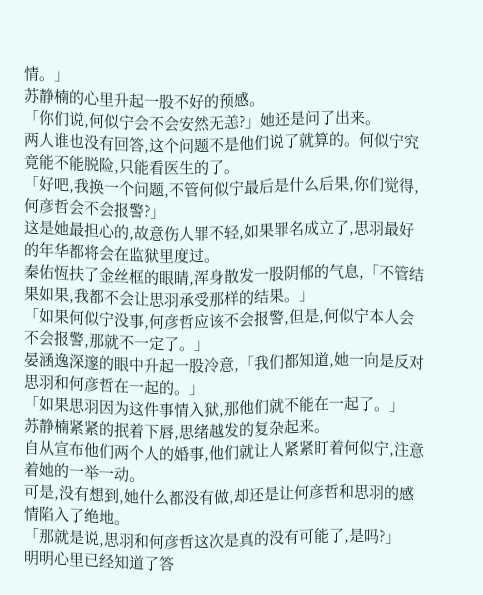情。」
苏静楠的心里升起一股不好的预感。
「你们说,何似宁会不会安然无恙?」她还是问了出来。
两人谁也没有回答,这个问题不是他们说了就算的。何似宁究竟能不能脱险,只能看医生的了。
「好吧,我换一个问题,不管何似宁最后是什么后果,你们觉得,何彦哲会不会报警?」
这是她最担心的,故意伤人罪不轻,如果罪名成立了,思羽最好的年华都将会在监狱里度过。
秦佑恆扶了金丝框的眼睛,浑身散发一股阴郁的气息,「不管结果如果,我都不会让思羽承受那样的结果。」
「如果何似宁没事,何彦哲应该不会报警,但是,何似宁本人会不会报警,那就不一定了。」
晏涵逸深邃的眼中升起一股冷意,「我们都知道,她一向是反对思羽和何彦哲在一起的。」
「如果思羽因为这件事情入狱,那他们就不能在一起了。」
苏静楠紧紧的抿着下唇,思绪越发的复杂起来。
自从宣布他们两个人的婚事,他们就让人紧紧盯着何似宁,注意着她的一举一动。
可是,没有想到,她什么都没有做,却还是让何彦哲和思羽的感情陷入了绝地。
「那就是说,思羽和何彦哲这次是真的没有可能了,是吗?」
明明心里已经知道了答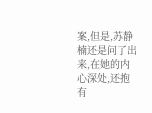案,但是,苏静楠还是问了出来,在她的内心深处,还抱有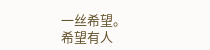一丝希望。
希望有人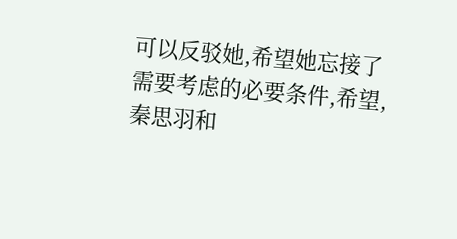可以反驳她,希望她忘接了需要考虑的必要条件,希望,秦思羽和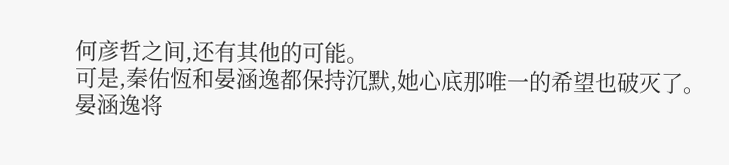何彦哲之间,还有其他的可能。
可是,秦佑恆和晏涵逸都保持沉默,她心底那唯一的希望也破灭了。
晏涵逸将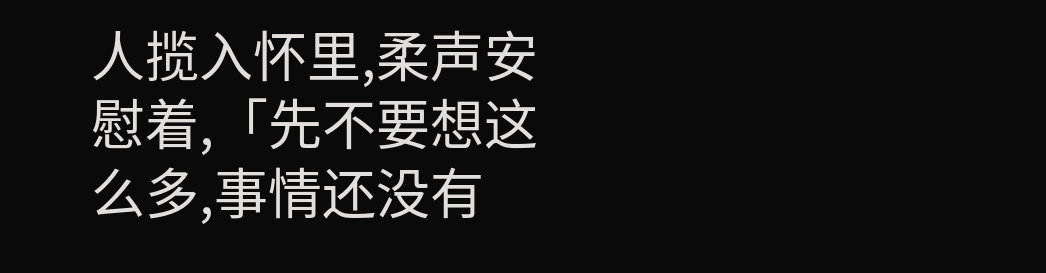人揽入怀里,柔声安慰着,「先不要想这么多,事情还没有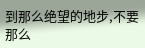到那么绝望的地步,不要那么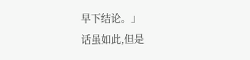早下结论。」
话虽如此,但是